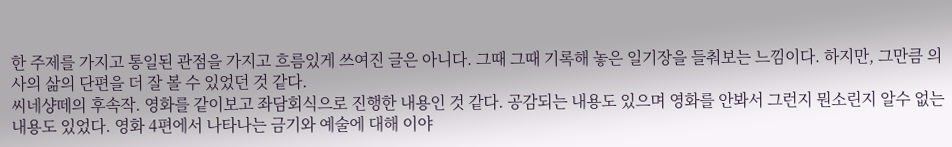한 주제를 가지고 통일된 관점을 가지고 흐름있게 쓰여진 글은 아니다. 그때 그때 기록해 놓은 일기장을 들춰보는 느낌이다. 하지만, 그만큼 의사의 삶의 단편을 더 잘 볼 수 있었던 것 같다.
씨네샹떼의 후속작. 영화를 같이보고 좌담회식으로 진행한 내용인 것 같다. 공감되는 내용도 있으며 영화를 안봐서 그런지 뭔소린지 알수 없는 내용도 있었다. 영화 4편에서 나타나는 금기와 예술에 대해 이야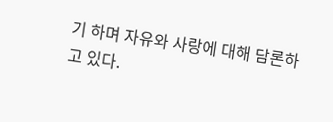기 하며 자유와 사랑에 대해 담론하고 있다.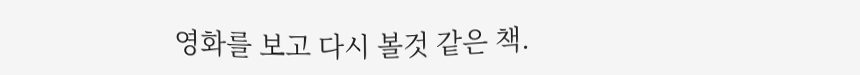영화를 보고 다시 볼것 같은 책.